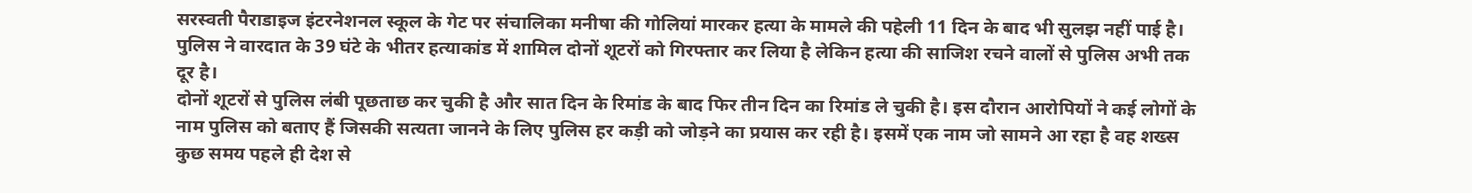सरस्वती पैराडाइज इंटरनेशनल स्कूल के गेट पर संचालिका मनीषा की गोलियां मारकर हत्या के मामले की पहेली 11 दिन के बाद भी सुलझ नहीं पाई है। पुलिस ने वारदात के 39 घंटे के भीतर हत्याकांड में शामिल दोनों शूटरों को गिरफ्तार कर लिया है लेकिन हत्या की साजिश रचने वालों से पुलिस अभी तक दूर है।
दोनों शूटरों से पुलिस लंबी पूछताछ कर चुकी है और सात दिन के रिमांड के बाद फिर तीन दिन का रिमांड ले चुकी है। इस दौरान आरोपियों ने कई लोगों के नाम पुलिस को बताए हैं जिसकी सत्यता जानने के लिए पुलिस हर कड़ी को जोड़ने का प्रयास कर रही है। इसमें एक नाम जो सामने आ रहा है वह शख्स कुछ समय पहले ही देश से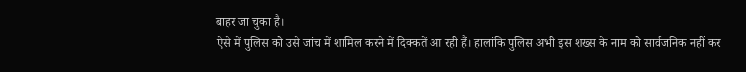बाहर जा चुका है।
ऐसे में पुलिस को उसे जांच में शामिल करने में दिक्कतें आ रही हैं। हालांकि पुलिस अभी इस शख्स के नाम को सार्वजनिक नहीं कर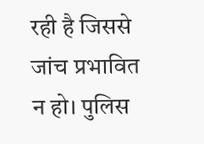रही है जिससे जांच प्रभावित न हो। पुलिस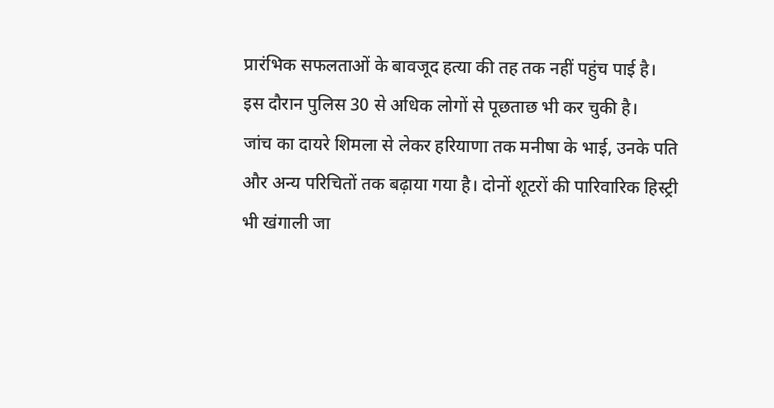प्रारंभिक सफलताओं के बावजूद हत्या की तह तक नहीं पहुंच पाई है। इस दौरान पुलिस 30 से अधिक लोगों से पूछताछ भी कर चुकी है।
जांच का दायरे शिमला से लेकर हरियाणा तक मनीषा के भाई, उनके पति और अन्य परिचितों तक बढ़ाया गया है। दोनों शूटरों की पारिवारिक हिस्ट्री भी खंगाली जा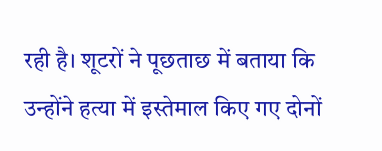रही है। शूटरों ने पूछताछ में बताया कि उन्होंने हत्या में इस्तेमाल किए गए दोनों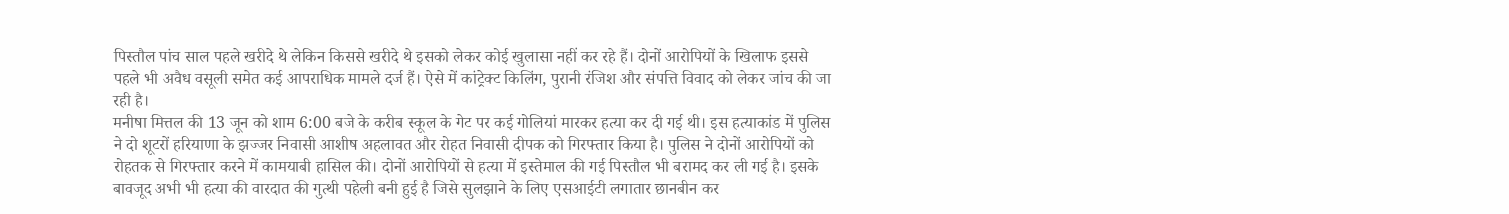पिस्तौल पांच साल पहले खरीदे थे लेकिन किससे खरीदे थे इसको लेकर कोई खुलासा नहीं कर रहे हैं। दोनों आरोपियों के खिलाफ इससे पहले भी अवैध वसूली समेत कई आपराधिक मामले दर्ज हैं। ऐसे में कांट्रेक्ट किलिंग, पुरानी रंजिश और संपत्ति विवाद को लेकर जांच की जा रही है।
मनीषा मित्तल की 13 जून को शाम 6:00 बजे के करीब स्कूल के गेट पर कई गोलियां मारकर हत्या कर दी गई थी। इस हत्याकांड में पुलिस ने दो शूटरों हरियाणा के झज्जर निवासी आशीष अहलावत और रोहत निवासी दीपक को गिरफ्तार किया है। पुलिस ने दोनों आरोपियों को रोहतक से गिरफ्तार करने में कामयाबी हासिल की। दोनों आरोपियों से हत्या में इस्तेमाल की गई पिस्तौल भी बरामद कर ली गई है। इसके बावजूद अभी भी हत्या की वारदात की गुत्थी पहेली बनी हुई है जिसे सुलझाने के लिए एसआईटी लगातार छानबीन कर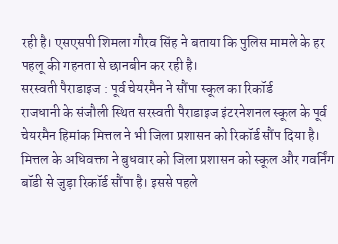रही है। एसएसपी शिमला गौरव सिंह ने बताया कि पुलिस मामले के हर पहलू की गहनता से छानबीन कर रही है।
सरस्वती पैराडाइज : पूर्व चेयरमैन ने सौंपा स्कूल का रिकॉर्ड
राजधानी के संजौली स्थित सरस्वती पैराडाइज इंटरनेशनल स्कूल के पूर्व चेयरमैन हिमांक मित्तल ने भी जिला प्रशासन को रिकॉर्ड सौंप दिया है। मित्तल के अधिवक्ता ने बुधवार को जिला प्रशासन को स्कूल और गवर्निंग बॉडी से जुड़ा रिकॉर्ड सौंपा है। इससे पहले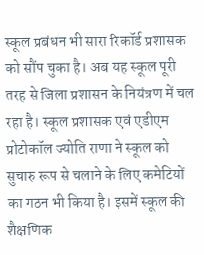स्कूल प्रबंधन भी सारा रिकॉर्ड प्रशासक को सौंप चुका है। अब यह स्कूल पूरी तरह से जिला प्रशासन के नियंत्रण में चल रहा है। स्कूल प्रशासक एवं एडीएम प्रोटोकॉल ज्योति राणा ने स्कूल को सुचारु रूप से चलाने के लिए कमेटियों का गठन भी किया है। इसमें स्कूल की शैक्षणिक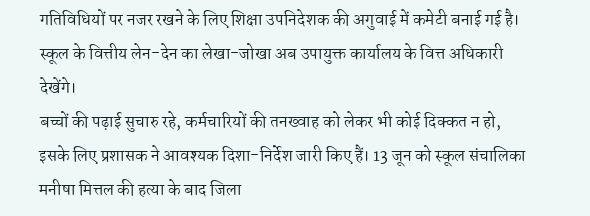गतिविधियों पर नजर रखने के लिए शिक्षा उपनिदेशक की अगुवाई में कमेटी बनाई गई है। स्कूल के वित्तीय लेन-देन का लेखा-जोखा अब उपायुक्त कार्यालय के वित्त अधिकारी देखेंगे।
बच्चों की पढ़ाई सुचारु रहे, कर्मचारियों की तनख्वाह को लेकर भी कोई दिक्कत न हो, इसके लिए प्रशासक ने आवश्यक दिशा-निर्देश जारी किए हैं। 13 जून को स्कूल संचालिका मनीषा मित्तल की हत्या के बाद जिला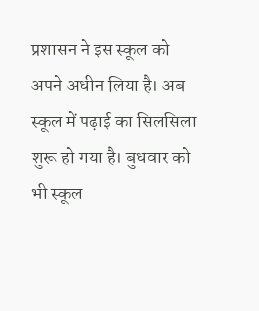प्रशासन ने इस स्कूल को अपने अधीन लिया है। अब स्कूल में पढ़ाई का सिलसिला शुरू हो गया है। बुधवार को भी स्कूल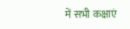में सभी कक्षाएं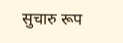सुचारु रूप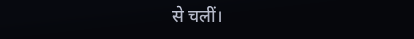से चलीं।